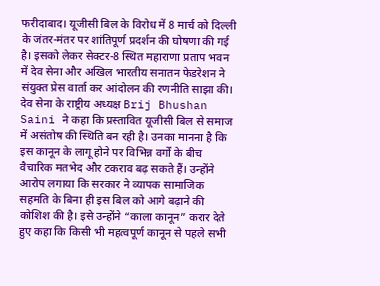फरीदाबाद। यूजीसी बिल के विरोध में 8 मार्च को दिल्ली के जंतर-मंतर पर शांतिपूर्ण प्रदर्शन की घोषणा की गई है। इसको लेकर सेक्टर-8 स्थित महाराणा प्रताप भवन में देव सेना और अखिल भारतीय सनातन फेडरेशन ने संयुक्त प्रेस वार्ता कर आंदोलन की रणनीति साझा की।
देव सेना के राष्ट्रीय अध्यक्ष Brij Bhushan Saini ने कहा कि प्रस्तावित यूजीसी बिल से समाज में असंतोष की स्थिति बन रही है। उनका मानना है कि इस कानून के लागू होने पर विभिन्न वर्गों के बीच वैचारिक मतभेद और टकराव बढ़ सकते हैं। उन्होंने आरोप लगाया कि सरकार ने व्यापक सामाजिक सहमति के बिना ही इस बिल को आगे बढ़ाने की कोशिश की है। इसे उन्होंने “काला कानून” करार देते हुए कहा कि किसी भी महत्वपूर्ण कानून से पहले सभी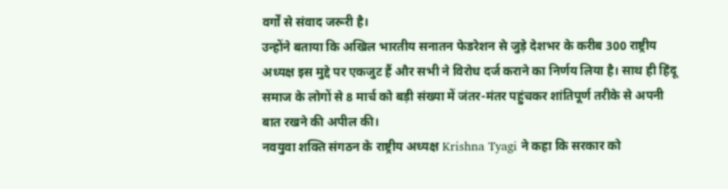वर्गों से संवाद जरूरी है।
उन्होंने बताया कि अखिल भारतीय सनातन फेडरेशन से जुड़े देशभर के करीब 300 राष्ट्रीय अध्यक्ष इस मुद्दे पर एकजुट हैं और सभी ने विरोध दर्ज कराने का निर्णय लिया है। साथ ही हिंदू समाज के लोगों से 8 मार्च को बड़ी संख्या में जंतर-मंतर पहुंचकर शांतिपूर्ण तरीके से अपनी बात रखने की अपील की।
नवयुवा शक्ति संगठन के राष्ट्रीय अध्यक्ष Krishna Tyagi ने कहा कि सरकार को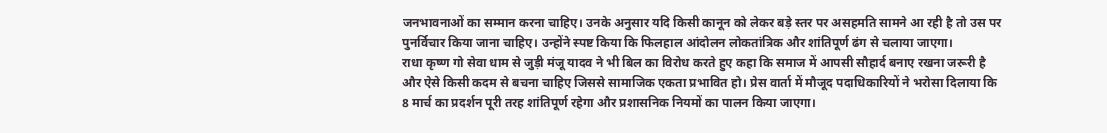जनभावनाओं का सम्मान करना चाहिए। उनके अनुसार यदि किसी कानून को लेकर बड़े स्तर पर असहमति सामने आ रही है तो उस पर पुनर्विचार किया जाना चाहिए। उन्होंने स्पष्ट किया कि फिलहाल आंदोलन लोकतांत्रिक और शांतिपूर्ण ढंग से चलाया जाएगा।
राधा कृष्ण गो सेवा धाम से जुड़ी मंजू यादव ने भी बिल का विरोध करते हुए कहा कि समाज में आपसी सौहार्द बनाए रखना जरूरी है और ऐसे किसी कदम से बचना चाहिए जिससे सामाजिक एकता प्रभावित हो। प्रेस वार्ता में मौजूद पदाधिकारियों ने भरोसा दिलाया कि 8 मार्च का प्रदर्शन पूरी तरह शांतिपूर्ण रहेगा और प्रशासनिक नियमों का पालन किया जाएगा।